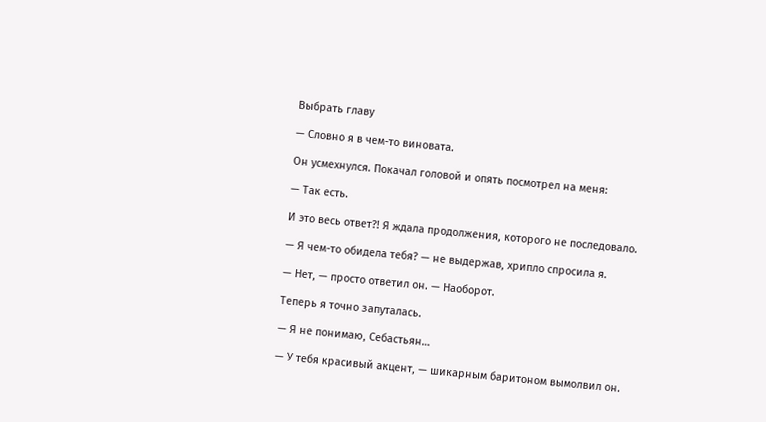Выбрать главу

— Словно я в чем-то виновата.

Он усмехнулся. Покачал головой и опять посмотрел на меня:

— Так есть.

И это весь ответ?! Я ждала продолжения, которого не последовало.

— Я чем-то обидела тебя? — не выдержав, хрипло спросила я.

— Нет, — просто ответил он. — Наоборот.

Теперь я точно запуталась.

— Я не понимаю, Себастьян…

— У тебя красивый акцент, — шикарным баритоном вымолвил он.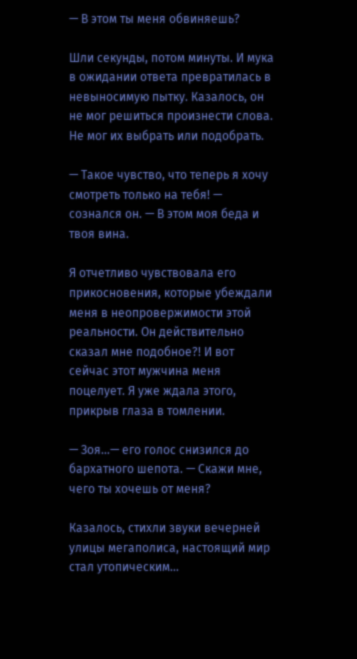— В этом ты меня обвиняешь?

Шли секунды, потом минуты. И мука в ожидании ответа превратилась в невыносимую пытку. Казалось, он не мог решиться произнести слова. Не мог их выбрать или подобрать.

— Такое чувство, что теперь я хочу смотреть только на тебя! — сознался он. — В этом моя беда и твоя вина.

Я отчетливо чувствовала его прикосновения, которые убеждали меня в неопровержимости этой реальности. Он действительно сказал мне подобное?! И вот сейчас этот мужчина меня поцелует. Я уже ждала этого, прикрыв глаза в томлении.

— Зоя…— его голос снизился до бархатного шепота. — Скажи мне, чего ты хочешь от меня?

Казалось, стихли звуки вечерней улицы мегаполиса, настоящий мир стал утопическим…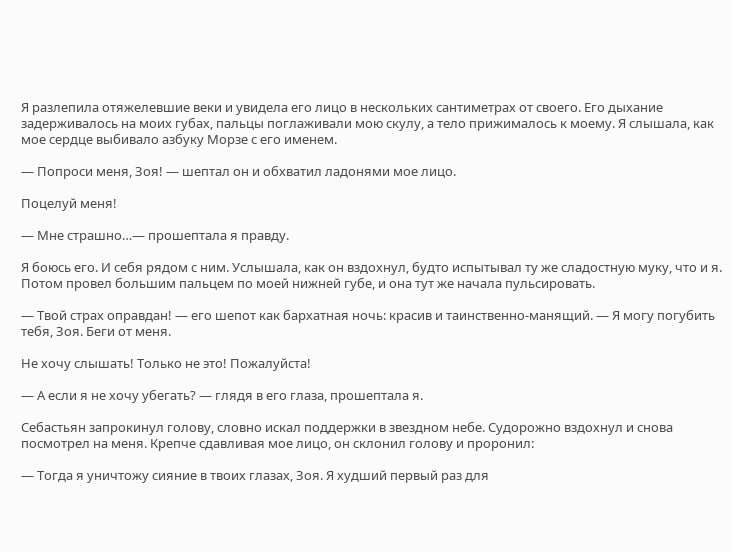Я разлепила отяжелевшие веки и увидела его лицо в нескольких сантиметрах от своего. Его дыхание задерживалось на моих губах, пальцы поглаживали мою скулу, а тело прижималось к моему. Я слышала, как мое сердце выбивало азбуку Морзе с его именем.

— Попроси меня, Зоя! — шептал он и обхватил ладонями мое лицо.

Поцелуй меня!

— Мне страшно…— прошептала я правду.

Я боюсь его. И себя рядом с ним. Услышала, как он вздохнул, будто испытывал ту же сладостную муку, что и я. Потом провел большим пальцем по моей нижней губе, и она тут же начала пульсировать.

— Твой страх оправдан! — его шепот как бархатная ночь: красив и таинственно-манящий. — Я могу погубить тебя, Зоя. Беги от меня.

Не хочу слышать! Только не это! Пожалуйста!

— А если я не хочу убегать? — глядя в его глаза, прошептала я.

Себастьян запрокинул голову, словно искал поддержки в звездном небе. Судорожно вздохнул и снова посмотрел на меня. Крепче сдавливая мое лицо, он склонил голову и проронил:

— Тогда я уничтожу сияние в твоих глазах, Зоя. Я худший первый раз для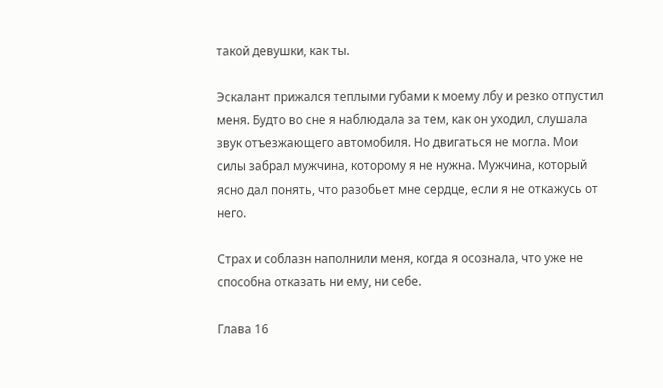такой девушки, как ты.

Эскалант прижался теплыми губами к моему лбу и резко отпустил меня. Будто во сне я наблюдала за тем, как он уходил, слушала звук отъезжающего автомобиля. Но двигаться не могла. Мои силы забрал мужчина, которому я не нужна. Мужчина, который ясно дал понять, что разобьет мне сердце, если я не откажусь от него.

Страх и соблазн наполнили меня, когда я осознала, что уже не способна отказать ни ему, ни себе.

Глава 16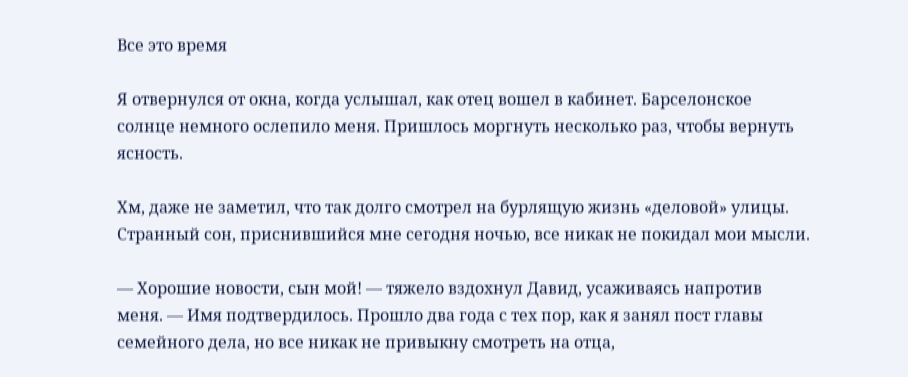Все это время

Я отвернулся от окна, когда услышал, как отец вошел в кабинет. Барселонское солнце немного ослепило меня. Пришлось моргнуть несколько раз, чтобы вернуть ясность.

Хм, даже не заметил, что так долго смотрел на бурлящую жизнь «деловой» улицы. Странный сон, приснившийся мне сегодня ночью, все никак не покидал мои мысли.

— Хорошие новости, сын мой! — тяжело вздохнул Давид, усаживаясь напротив меня. — Имя подтвердилось. Прошло два года с тех пор, как я занял пост главы семейного дела, но все никак не привыкну смотреть на отца,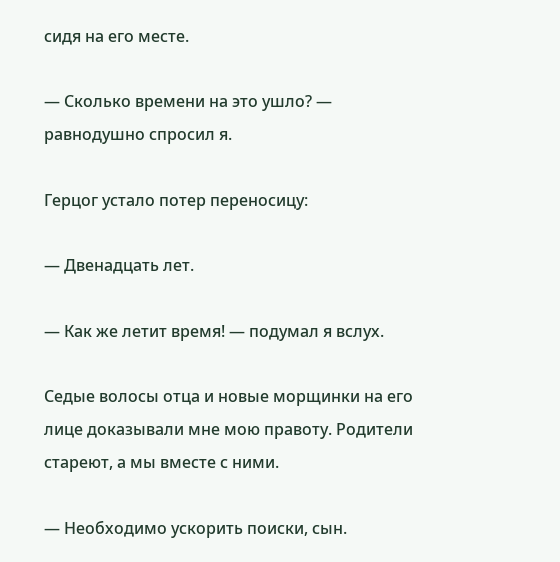сидя на его месте.

— Сколько времени на это ушло? — равнодушно спросил я.

Герцог устало потер переносицу:

— Двенадцать лет.

— Как же летит время! — подумал я вслух.

Седые волосы отца и новые морщинки на его лице доказывали мне мою правоту. Родители стареют, а мы вместе с ними.

— Необходимо ускорить поиски, сын.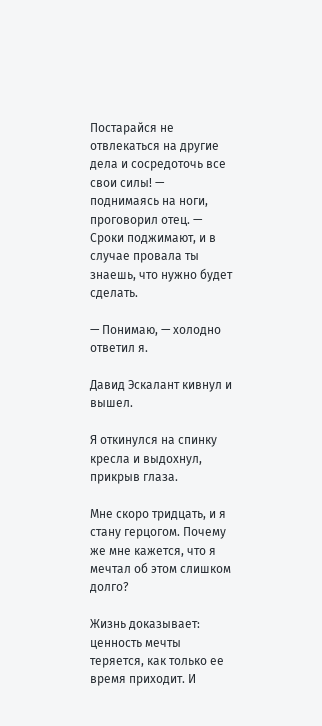Постарайся не отвлекаться на другие дела и сосредоточь все свои силы! — поднимаясь на ноги, проговорил отец. — Сроки поджимают, и в случае провала ты знаешь, что нужно будет сделать.

— Понимаю, — холодно ответил я.

Давид Эскалант кивнул и вышел.

Я откинулся на спинку кресла и выдохнул, прикрыв глаза.

Мне скоро тридцать, и я стану герцогом. Почему же мне кажется, что я мечтал об этом слишком долго?

Жизнь доказывает: ценность мечты теряется, как только ее время приходит. И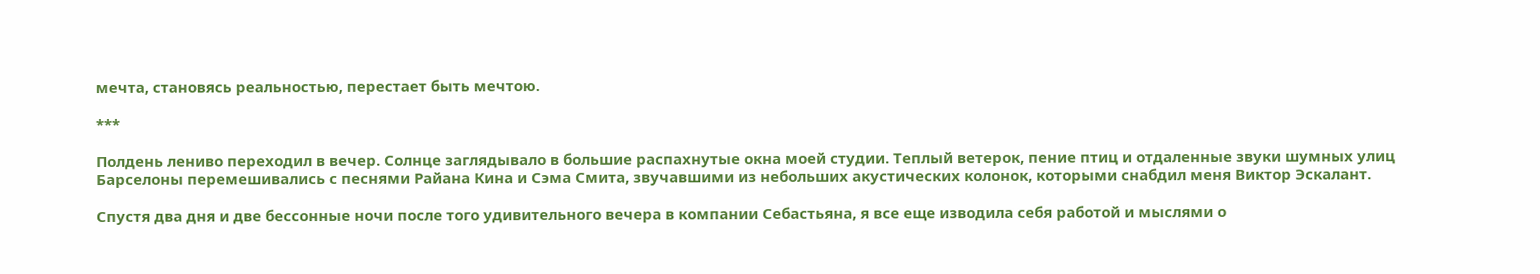мечта, становясь реальностью, перестает быть мечтою.

***

Полдень лениво переходил в вечер. Солнце заглядывало в большие распахнутые окна моей студии. Теплый ветерок, пение птиц и отдаленные звуки шумных улиц Барселоны перемешивались с песнями Райана Кина и Сэма Смита, звучавшими из небольших акустических колонок, которыми снабдил меня Виктор Эскалант.

Спустя два дня и две бессонные ночи после того удивительного вечера в компании Себастьяна, я все еще изводила себя работой и мыслями о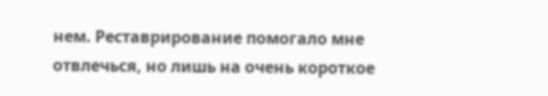нем. Реставрирование помогало мне отвлечься, но лишь на очень короткое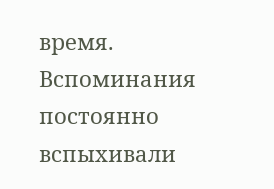время. Вспоминания постоянно вспыхивали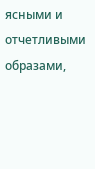ясными и отчетливыми образами,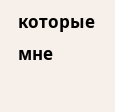которые мне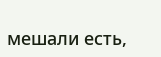мешали есть,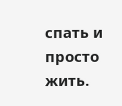спать и просто жить.